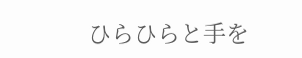ひらひらと手を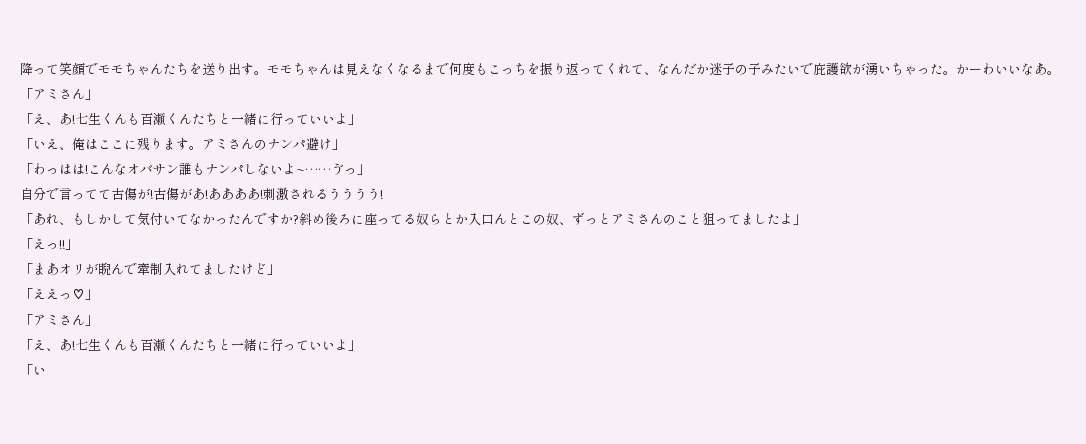降って笑顔でモモちゃんたちを送り出す。モモちゃんは見えなくなるまで何度もこっちを振り返ってくれて、なんだか迷子の子みたいで庇護欲が湧いちゃった。かーわいいなあ。
「アミさん」
「え、あ!七生くんも百瀬くんたちと一緒に行っていいよ」
「いえ、俺はここに残ります。アミさんのナンパ避け」
「わっはは!こんなオバサン誰もナンパしないよ~……ゔっ」
自分で言ってて古傷が!古傷があ!ああああ!刺激されるうううう!
「あれ、もしかして気付いてなかったんですか?斜め後ろに座ってる奴らとか入口んとこの奴、ずっとアミさんのこと狙ってましたよ」
「えっ!!」
「まあオリが睨んで牽制入れてましたけど」
「ええっ♡」
「アミさん」
「え、あ!七生くんも百瀬くんたちと一緒に行っていいよ」
「い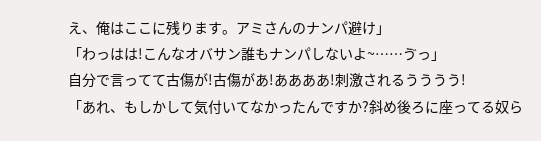え、俺はここに残ります。アミさんのナンパ避け」
「わっはは!こんなオバサン誰もナンパしないよ~……ゔっ」
自分で言ってて古傷が!古傷があ!ああああ!刺激されるうううう!
「あれ、もしかして気付いてなかったんですか?斜め後ろに座ってる奴ら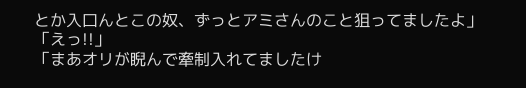とか入口んとこの奴、ずっとアミさんのこと狙ってましたよ」
「えっ!!」
「まあオリが睨んで牽制入れてましたけ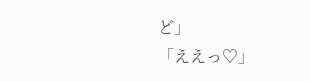ど」
「ええっ♡」